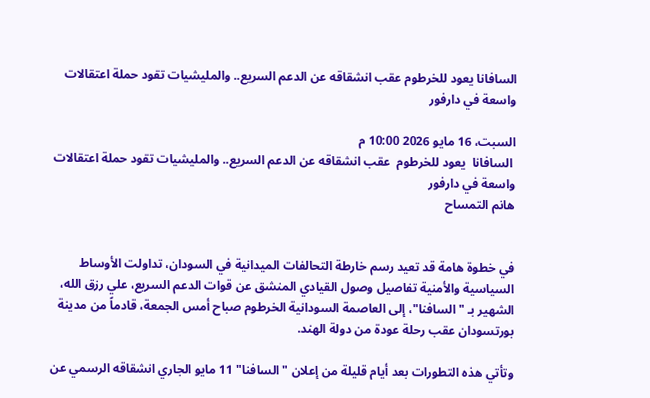السافانا يعود للخرطوم عقب انشقاقه عن الدعم السريع.. والمليشيات تقود حملة اعتقالات واسعة في دارفور

السبت، 16 مايو 2026 10:00 م
 السافانا  يعود للخرطوم  عقب انشقاقه عن الدعم السريع.. والمليشيات تقود حملة اعتقالات واسعة في دارفور
هانم التمساح


في خطوة هامة قد تعيد رسم خارطة التحالفات الميدانية في السودان، تداولت الأوساط السياسية والأمنية تفاصيل وصول القيادي المنشق عن قوات الدعم السريع، علي رزق الله، الشهير بـ "السافنا"، إلى العاصمة السودانية الخرطوم صباح أمس الجمعة، قادماً من مدينة بورتسودان عقب رحلة عودة من دولة الهند.

وتأتي هذه التطورات بعد أيام قليلة من إعلان "السافنا" 11 مايو الجاري انشقاقه الرسمي عن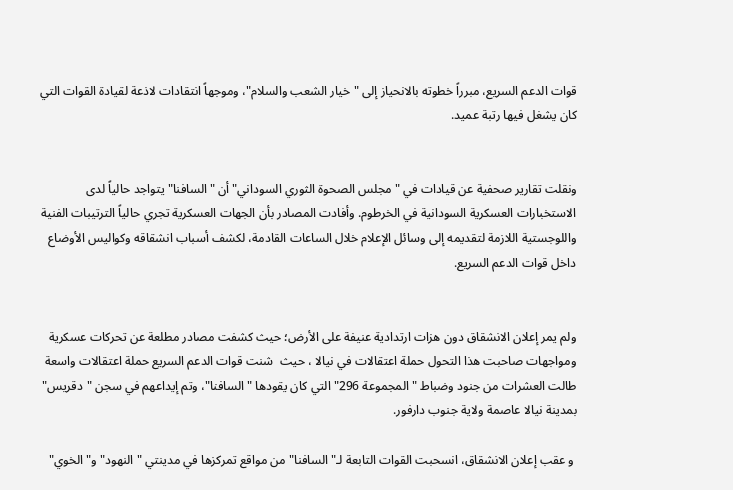قوات الدعم السريع، مبرراً خطوته بالانحياز إلى "خيار الشعب والسلام"، وموجهاً انتقادات لاذعة لقيادة القوات التي كان يشغل فيها رتبة عميد.


ونقلت تقارير صحفية عن قيادات في "مجلس الصحوة الثوري السوداني" أن "السافنا" يتواجد حالياً لدى الاستخبارات العسكرية السودانية في الخرطوم. وأفادت المصادر بأن الجهات العسكرية تجري حالياً الترتيبات الفنية واللوجستية اللازمة لتقديمه إلى وسائل الإعلام خلال الساعات القادمة، لكشف أسباب انشقاقه وكواليس الأوضاع داخل قوات الدعم السريع.


ولم يمر إعلان الانشقاق دون هزات ارتدادية عنيفة على الأرض؛ حيث كشفت مصادر مطلعة عن تحركات عسكرية ومواجهات صاحبت هذا التحول حملة اعتقالات في نيالا ، حيث  شنت قوات الدعم السريع حملة اعتقالات واسعة طالت العشرات من جنود وضباط "المجموعة 296" التي كان يقودها "السافنا"، وتم إيداعهم في سجن "دقريس" بمدينة نيالا عاصمة ولاية جنوب دارفور.

 و عقب إعلان الانشقاق، انسحبت القوات التابعة لـ"السافنا" من مواقع تمركزها في مدينتي "النهود" و"الخوي"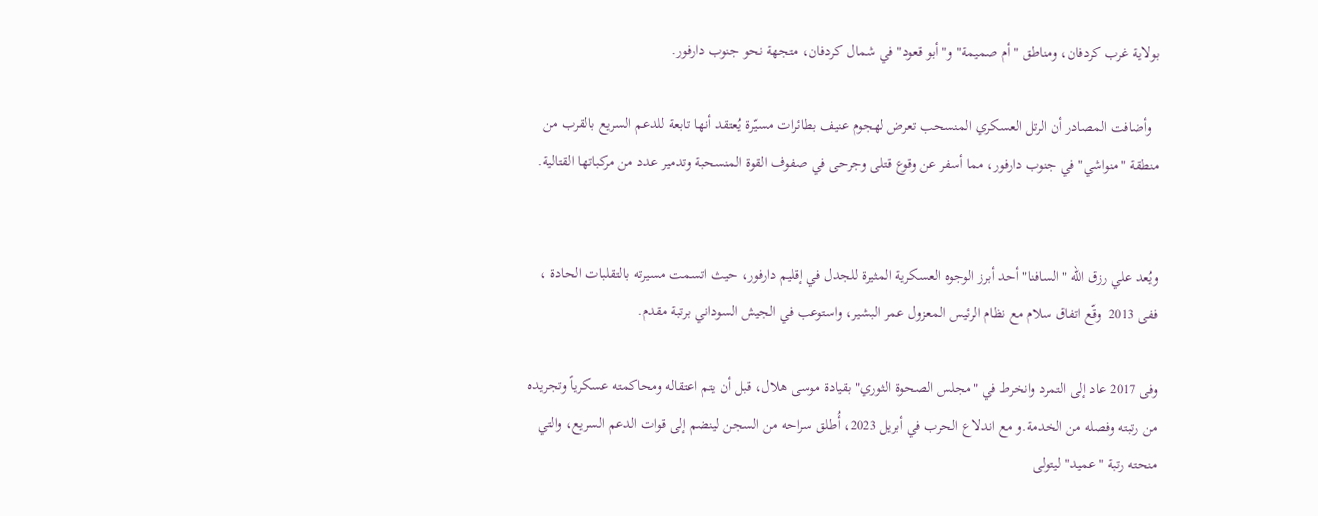بولاية غرب كردفان، ومناطق "أم صميمة" و"أبو قعود" في شمال كردفان، متجهة نحو جنوب دارفور.

  وأضافت المصادر أن الرتل العسكري المنسحب تعرض لهجوم عنيف بطائرات مسيّرة يُعتقد أنها تابعة للدعم السريع بالقرب من منطقة "منواشي" في جنوب دارفور، مما أسفر عن وقوع قتلى وجرحى في صفوف القوة المنسحبة وتدمير عدد من مركباتها القتالية.


ويُعد علي رزق الله "السافنا" أحد أبرز الوجوه العسكرية المثيرة للجدل في إقليم دارفور، حيث اتسمت مسيرته بالتقلبات الحادة ، ففى 2013  وقّع اتفاق سلام مع نظام الرئيس المعزول عمر البشير، واستوعب في الجيش السوداني برتبة مقدم.

وفى 2017 عاد إلى التمرد وانخرط في "مجلس الصحوة الثوري" بقيادة موسى هلال، قبل أن يتم اعتقاله ومحاكمته عسكرياً وتجريده من رتبته وفصله من الخدمة.و مع اندلاع الحرب في أبريل 2023، أُطلق سراحه من السجن لينضم إلى قوات الدعم السريع، والتي منحته رتبة "عميد" ليتولى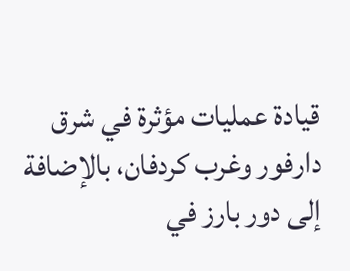قيادة عمليات مؤثرة في شرق دارفور وغرب كردفان، بالإضافة إلى دور بارز في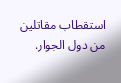استقطاب مقاتلين من دول الجوار.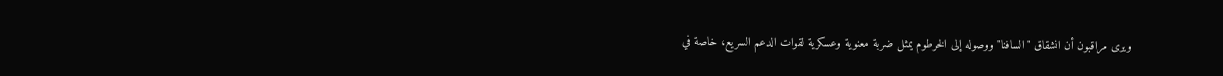ويرى مراقبون أن انشقاق "السافنا" ووصوله إلى الخرطوم يمثل ضربة معنوية وعسكرية لقوات الدعم السريع، خاصة في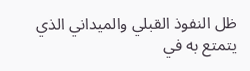ظل النفوذ القبلي والميداني الذي يتمتع به في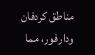مناطق كردفان ودارفور، مما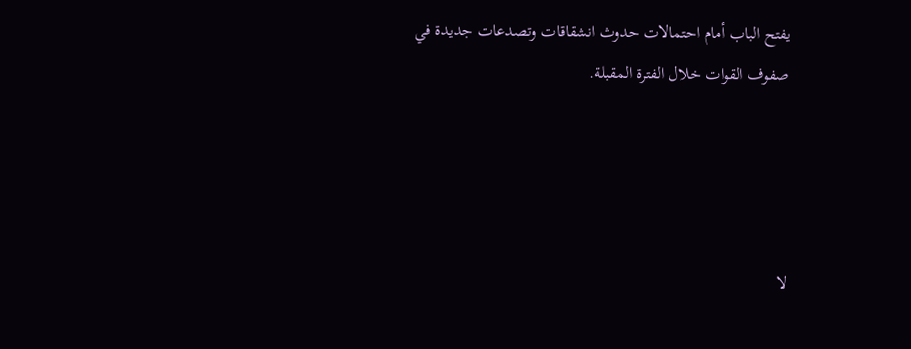يفتح الباب أمام احتمالات حدوث انشقاقات وتصدعات جديدة في صفوف القوات خلال الفترة المقبلة.




لا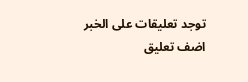توجد تعليقات على الخبر
اضف تعليق